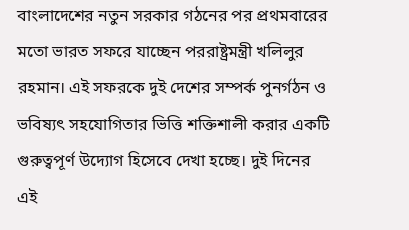বাংলাদেশের নতুন সরকার গঠনের পর প্রথমবারের মতো ভারত সফরে যাচ্ছেন পররাষ্ট্রমন্ত্রী খলিলুর রহমান। এই সফরকে দুই দেশের সম্পর্ক পুনর্গঠন ও ভবিষ্যৎ সহযোগিতার ভিত্তি শক্তিশালী করার একটি গুরুত্বপূর্ণ উদ্যোগ হিসেবে দেখা হচ্ছে। দুই দিনের এই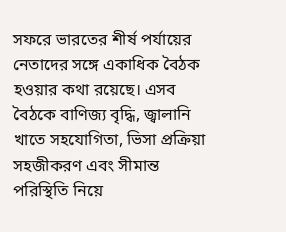সফরে ভারতের শীর্ষ পর্যায়ের নেতাদের সঙ্গে একাধিক বৈঠক হওয়ার কথা রয়েছে। এসব বৈঠকে বাণিজ্য বৃদ্ধি, জ্বালানি খাতে সহযোগিতা, ভিসা প্রক্রিয়া সহজীকরণ এবং সীমান্ত পরিস্থিতি নিয়ে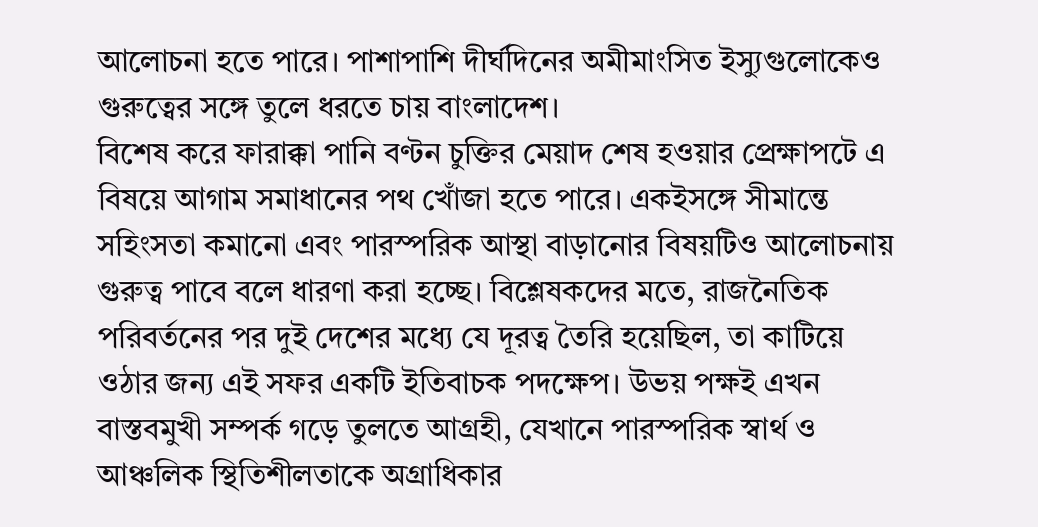আলোচনা হতে পারে। পাশাপাশি দীর্ঘদিনের অমীমাংসিত ইস্যুগুলোকেও গুরুত্বের সঙ্গে তুলে ধরতে চায় বাংলাদেশ।
বিশেষ করে ফারাক্কা পানি বণ্টন চুক্তির মেয়াদ শেষ হওয়ার প্রেক্ষাপটে এ বিষয়ে আগাম সমাধানের পথ খোঁজা হতে পারে। একইসঙ্গে সীমান্তে সহিংসতা কমানো এবং পারস্পরিক আস্থা বাড়ানোর বিষয়টিও আলোচনায় গুরুত্ব পাবে বলে ধারণা করা হচ্ছে। বিশ্লেষকদের মতে, রাজনৈতিক পরিবর্তনের পর দুই দেশের মধ্যে যে দূরত্ব তৈরি হয়েছিল, তা কাটিয়ে ওঠার জন্য এই সফর একটি ইতিবাচক পদক্ষেপ। উভয় পক্ষই এখন বাস্তবমুখী সম্পর্ক গড়ে তুলতে আগ্রহী, যেখানে পারস্পরিক স্বার্থ ও আঞ্চলিক স্থিতিশীলতাকে অগ্রাধিকার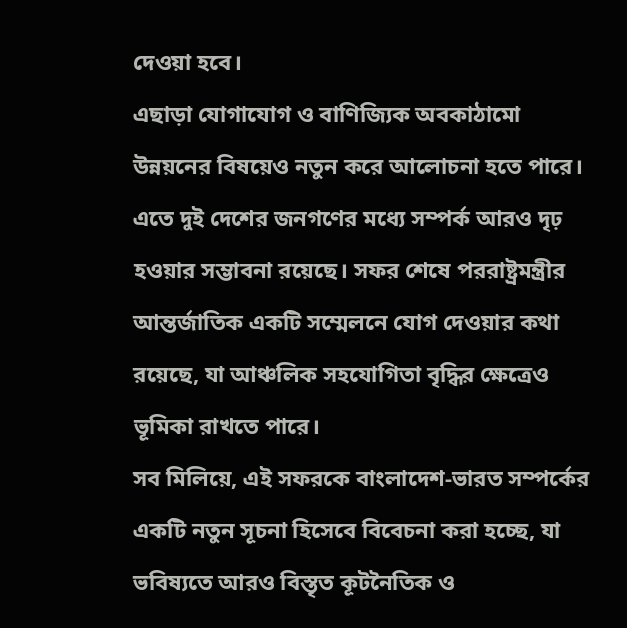দেওয়া হবে।
এছাড়া যোগাযোগ ও বাণিজ্যিক অবকাঠামো উন্নয়নের বিষয়েও নতুন করে আলোচনা হতে পারে। এতে দুই দেশের জনগণের মধ্যে সম্পর্ক আরও দৃঢ় হওয়ার সম্ভাবনা রয়েছে। সফর শেষে পররাষ্ট্রমন্ত্রীর আন্তর্জাতিক একটি সম্মেলনে যোগ দেওয়ার কথা রয়েছে, যা আঞ্চলিক সহযোগিতা বৃদ্ধির ক্ষেত্রেও ভূমিকা রাখতে পারে।
সব মিলিয়ে, এই সফরকে বাংলাদেশ-ভারত সম্পর্কের একটি নতুন সূচনা হিসেবে বিবেচনা করা হচ্ছে, যা ভবিষ্যতে আরও বিস্তৃত কূটনৈতিক ও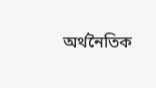অর্থনৈতিক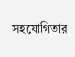সহযোগিতার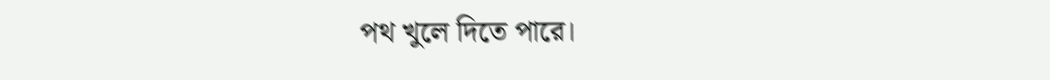পথ খুলে দিতে পারে।